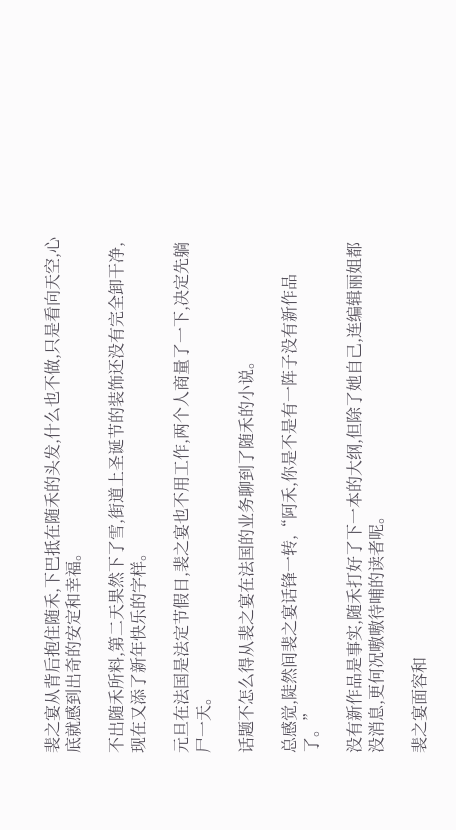裴之宴从背后抱住随禾,下巴抵在随禾的头发,什么也不做,只是看向天空,心底就感到出奇的安定和幸福。

不出随禾所料,第二天果然下了雪,街道上圣诞节的装饰还没有完全卸干净,现在又添了新年快乐的字样。

元旦在法国是法定节假日,裴之宴也不用工作,两个人商量了一下,决定先躺尸一天。

话题不怎么得从裴之宴在法国的业务聊到了随禾的小说。

总感觉,陡然间裴之宴话锋一转,“阿禾,你是不是有一阵子没有新作品了。”

没有新作品是事实,随禾打好了下一本的大纲,但除了她自己,连编辑丽姐都没消息,更何况嗷嗷待哺的读者呢。

裴之宴面容和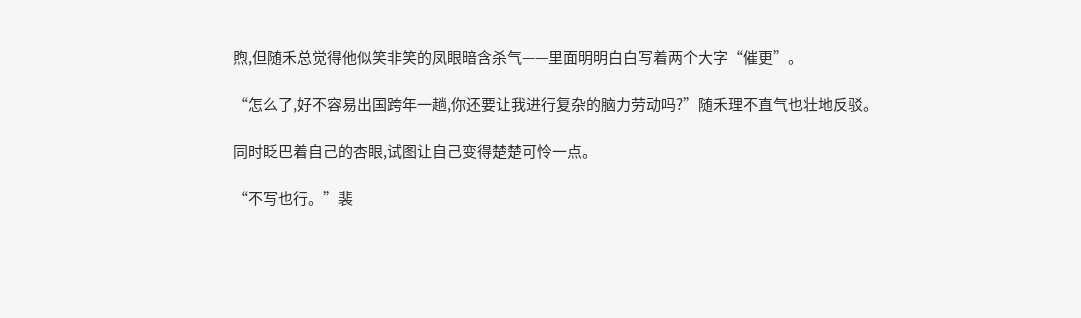煦,但随禾总觉得他似笑非笑的凤眼暗含杀气——里面明明白白写着两个大字“催更”。

“怎么了,好不容易出国跨年一趟,你还要让我进行复杂的脑力劳动吗?”随禾理不直气也壮地反驳。

同时眨巴着自己的杏眼,试图让自己变得楚楚可怜一点。

“不写也行。”裴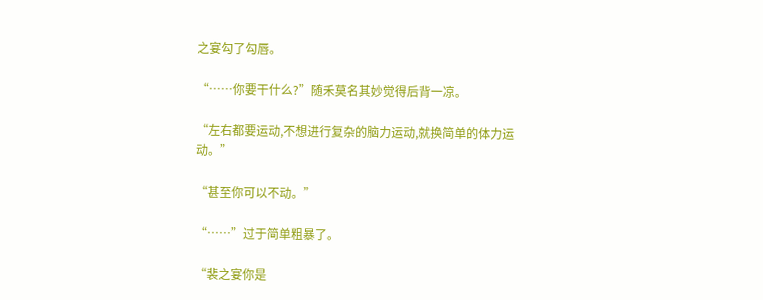之宴勾了勾唇。

“……你要干什么?”随禾莫名其妙觉得后背一凉。

“左右都要运动,不想进行复杂的脑力运动,就换简单的体力运动。”

“甚至你可以不动。”

“……”过于简单粗暴了。

“裴之宴你是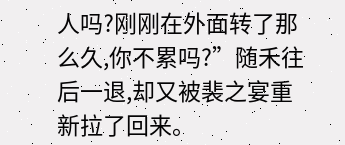人吗?刚刚在外面转了那么久,你不累吗?”随禾往后一退,却又被裴之宴重新拉了回来。